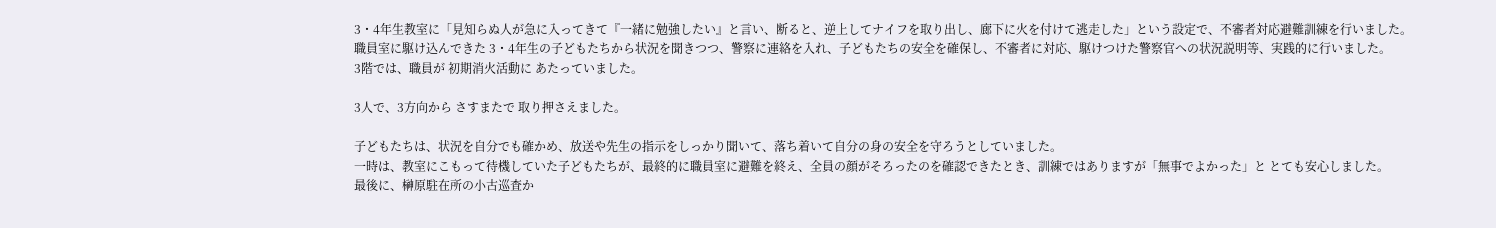3・4年生教室に「見知らぬ人が急に入ってきて『一緒に勉強したい』と言い、断ると、逆上してナイフを取り出し、廊下に火を付けて逃走した」という設定で、不審者対応避難訓練を行いました。
職員室に駆け込んできた 3・4年生の子どもたちから状況を聞きつつ、警察に連絡を入れ、子どもたちの安全を確保し、不審者に対応、駆けつけた警察官への状況説明等、実践的に行いました。
3階では、職員が 初期消火活動に あたっていました。

3人で、3方向から さすまたで 取り押さえました。

子どもたちは、状況を自分でも確かめ、放送や先生の指示をしっかり聞いて、落ち着いて自分の身の安全を守ろうとしていました。
一時は、教室にこもって待機していた子どもたちが、最終的に職員室に避難を終え、全員の顔がそろったのを確認できたとき、訓練ではありますが「無事でよかった」と とても安心しました。
最後に、榊原駐在所の小古巡査か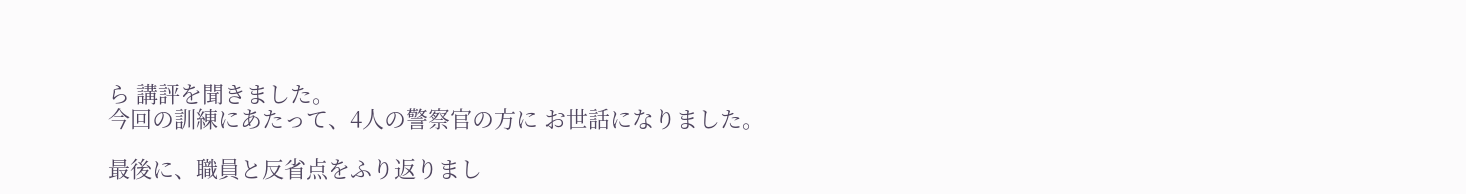ら 講評を聞きました。
今回の訓練にあたって、4人の警察官の方に お世話になりました。

最後に、職員と反省点をふり返りまし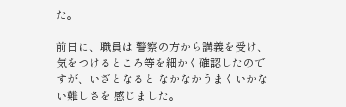た。

前日に、職員は 警察の方から講義を受け、気をつけるところ等を細かく確認したのですが、いざとなると なかなかうまくいかない難しさを 感じました。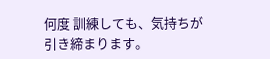何度 訓練しても、気持ちが 引き締まります。